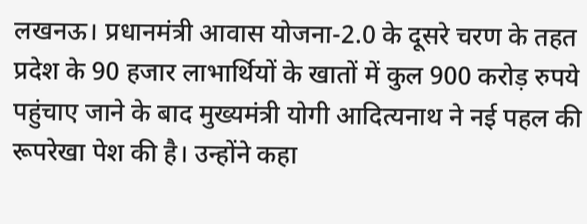लखनऊ। प्रधानमंत्री आवास योजना-2.0 के दूसरे चरण के तहत प्रदेश के 90 हजार लाभार्थियों के खातों में कुल 900 करोड़ रुपये पहुंचाए जाने के बाद मुख्यमंत्री योगी आदित्यनाथ ने नई पहल की रूपरेखा पेश की है। उन्होंने कहा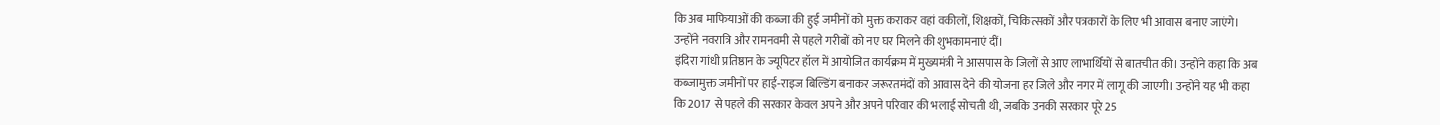कि अब माफियाओं की कब्जा की हुई जमीनों को मुक्त कराकर वहां वकीलों, शिक्षकों, चिकित्सकों और पत्रकारों के लिए भी आवास बनाए जाएंगे। उन्होंने नवरात्रि और रामनवमी से पहले गरीबों को नए घर मिलने की शुभकामनाएं दीं।
इंदिरा गांधी प्रतिष्ठान के ज्यूपिटर हॉल में आयोजित कार्यक्रम में मुख्यमंत्री ने आसपास के जिलों से आए लाभार्थियों से बातचीत की। उन्होंने कहा कि अब कब्जामुक्त जमीनों पर हाई‑राइज बिल्डिंग बनाकर जरूरतमंदों को आवास देने की योजना हर जिले और नगर में लागू की जाएगी। उन्होंने यह भी कहा कि 2017 से पहले की सरकार केवल अपने और अपने परिवार की भलाई सोचती थी, जबकि उनकी सरकार पूरे 25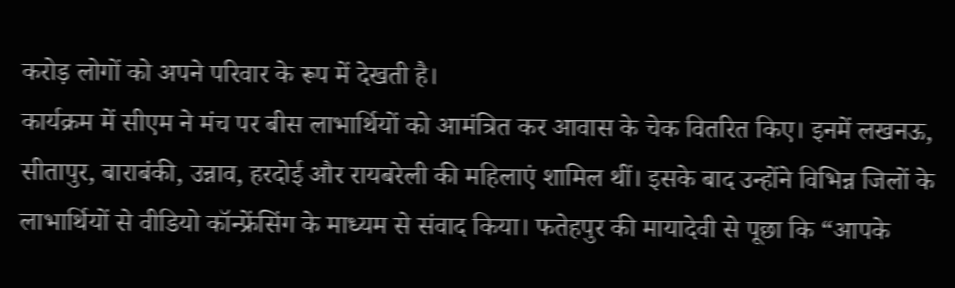करोड़ लोगों को अपने परिवार के रूप में देखती है।
कार्यक्रम में सीएम ने मंच पर बीस लाभार्थियों को आमंत्रित कर आवास के चेक वितरित किए। इनमें लखनऊ, सीतापुर, बाराबंकी, उन्नाव, हरदोई और रायबरेली की महिलाएं शामिल थीं। इसके बाद उन्होंने विभिन्न जिलों के लाभार्थियों से वीडियो कॉन्फ्रेंसिंग के माध्यम से संवाद किया। फतेहपुर की मायादेवी से पूछा कि “आपके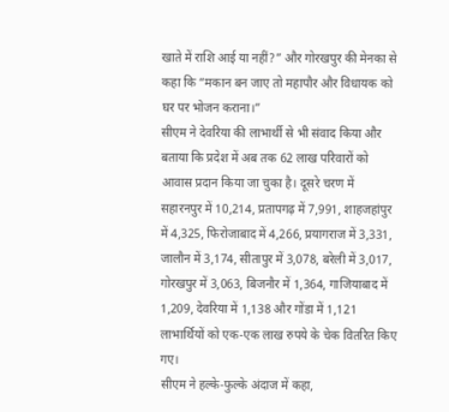खाते में राशि आई या नहीं?” और गोरखपुर की मेनका से कहा कि “मकान बन जाए तो महापौर और विधायक को घर पर भोजन कराना।”
सीएम ने देवरिया की लाभार्थी से भी संवाद किया और बताया कि प्रदेश में अब तक 62 लाख परिवारों को आवास प्रदान किया जा चुका है। दूसरे चरण में सहारनपुर में 10,214, प्रतापगढ़ में 7,991, शाहजहांपुर में 4,325, फिरोजाबाद में 4,266, प्रयागराज में 3,331, जालौन में 3,174, सीतापुर में 3,078, बरेली में 3,017, गोरखपुर में 3,063, बिजनौर में 1,364, गाजियाबाद में 1,209, देवरिया में 1,138 और गोंडा में 1,121 लाभार्थियों को एक‑एक लाख रुपये के चेक वितरित किए गए।
सीएम ने हल्के‑फुल्के अंदाज में कहा,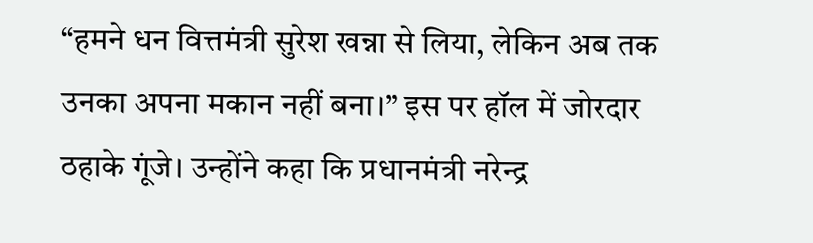“हमने धन वित्तमंत्री सुरेश खन्ना से लिया, लेकिन अब तक उनका अपना मकान नहीं बना।” इस पर हॉल में जोरदार ठहाके गूंजे। उन्होंने कहा कि प्रधानमंत्री नरेन्द्र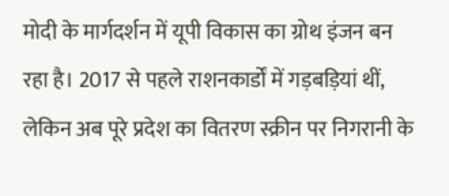मोदी के मार्गदर्शन में यूपी विकास का ग्रोथ इंजन बन रहा है। 2017 से पहले राशनकार्डों में गड़बड़ियां थीं, लेकिन अब पूरे प्रदेश का वितरण स्क्रीन पर निगरानी के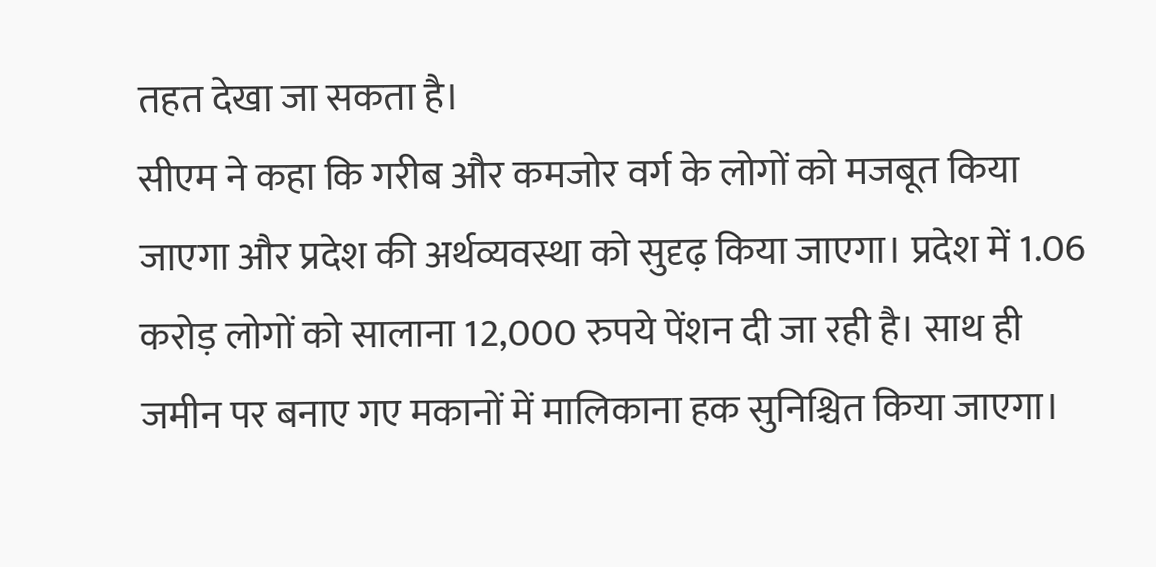तहत देखा जा सकता है।
सीएम ने कहा कि गरीब और कमजोर वर्ग के लोगों को मजबूत किया जाएगा और प्रदेश की अर्थव्यवस्था को सुदृढ़ किया जाएगा। प्रदेश में 1.06 करोड़ लोगों को सालाना 12,000 रुपये पेंशन दी जा रही है। साथ ही जमीन पर बनाए गए मकानों में मालिकाना हक सुनिश्चित किया जाएगा।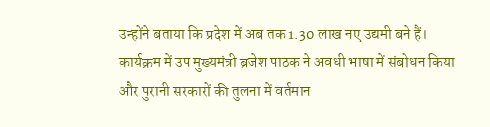उन्होंने बताया कि प्रदेश में अब तक 1.30 लाख नए उद्यमी बने हैं।
कार्यक्रम में उप मुख्यमंत्री ब्रजेश पाठक ने अवधी भाषा में संबोधन किया और पुरानी सरकारों की तुलना में वर्तमान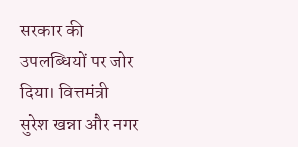सरकार की उपलब्धियों पर जोर दिया। वित्तमंत्री सुरेश खन्ना और नगर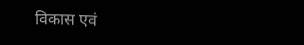विकास एवं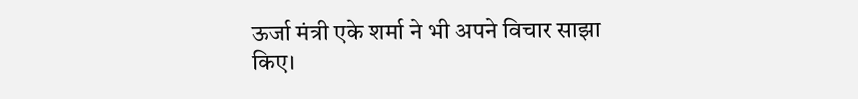ऊर्जा मंत्री एके शर्मा ने भी अपने विचार साझा किए।